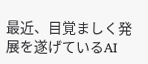最近、目覚ましく発展を遂げているAI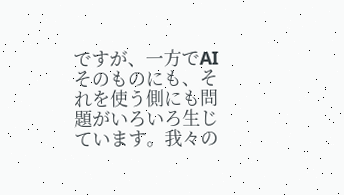ですが、一方でAIそのものにも、それを使う側にも問題がいろいろ生じています。我々の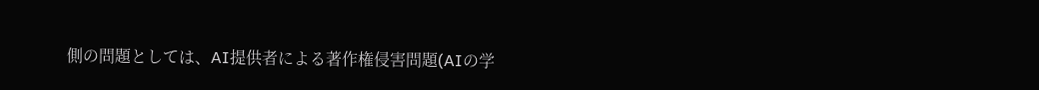側の問題としては、AI提供者による著作権侵害問題(AIの学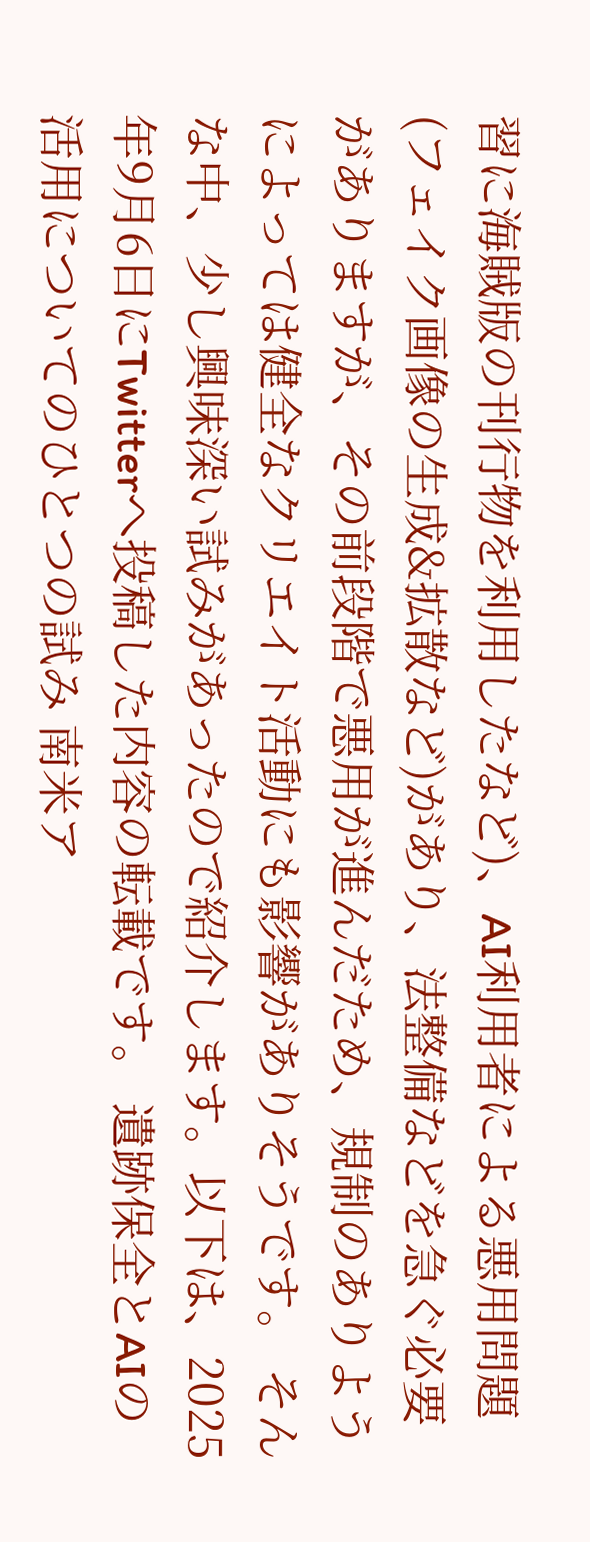習に海賊版の刊行物を利用したなど)、AI利用者による悪用問題(フェイク画像の生成&拡散など)があり、法整備などを急ぐ必要がありますが、その前段階で悪用が進んだため、規制のありようによっては健全なクリエイト活動にも影響がありそうです。 そんな中、少し興味深い試みがあったので紹介します。以下は、2025年9月6日にTwitterへ投稿した内容の転載です。 遺跡保全とAIの活用についてのひとつの試み 南米ア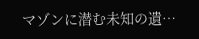マゾンに潜む未知の遺…